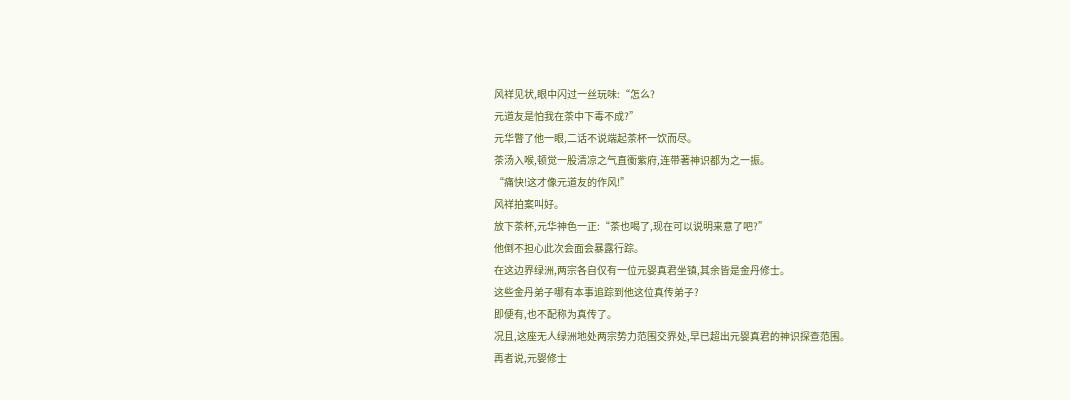风祥见状,眼中闪过一丝玩味:“怎么?
元道友是怕我在茶中下毒不成?”
元华瞥了他一眼,二话不说端起茶杯一饮而尽。
茶汤入喉,顿觉一股清凉之气直衝紫府,连带著神识都为之一振。
“痛快!这才像元道友的作风!”
风祥拍案叫好。
放下茶杯,元华神色一正:“茶也喝了,现在可以说明来意了吧?”
他倒不担心此次会面会暴露行踪。
在这边界绿洲,两宗各自仅有一位元婴真君坐镇,其余皆是金丹修士。
这些金丹弟子哪有本事追踪到他这位真传弟子?
即便有,也不配称为真传了。
况且,这座无人绿洲地处两宗势力范围交界处,早已超出元婴真君的神识探查范围。
再者说,元婴修士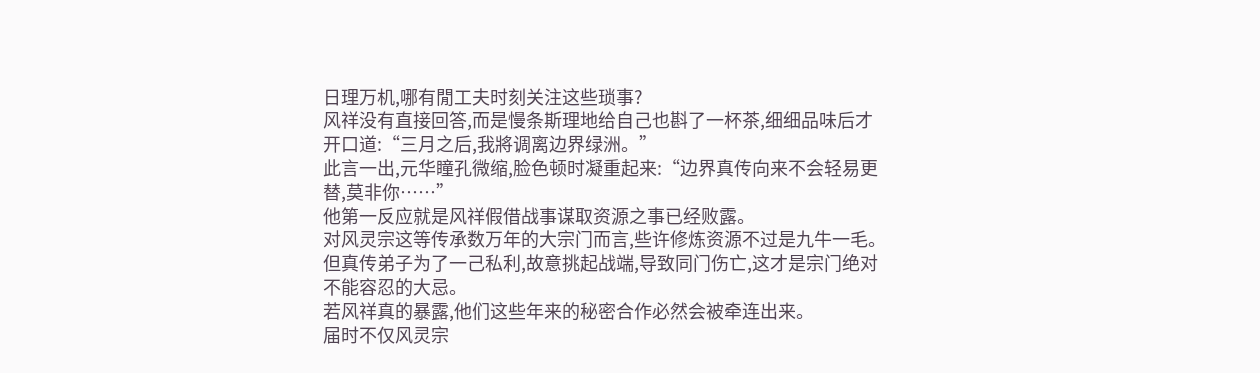日理万机,哪有閒工夫时刻关注这些琐事?
风祥没有直接回答,而是慢条斯理地给自己也斟了一杯茶,细细品味后才开口道:“三月之后,我將调离边界绿洲。”
此言一出,元华瞳孔微缩,脸色顿时凝重起来:“边界真传向来不会轻易更替,莫非你……”
他第一反应就是风祥假借战事谋取资源之事已经败露。
对风灵宗这等传承数万年的大宗门而言,些许修炼资源不过是九牛一毛。
但真传弟子为了一己私利,故意挑起战端,导致同门伤亡,这才是宗门绝对不能容忍的大忌。
若风祥真的暴露,他们这些年来的秘密合作必然会被牵连出来。
届时不仅风灵宗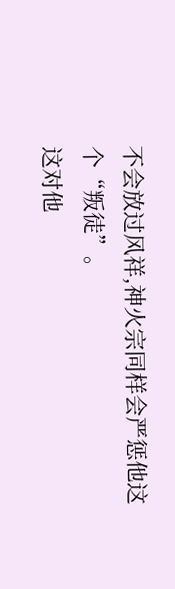不会放过风祥,神火宗同样会严惩他这个“叛徒”。
这对他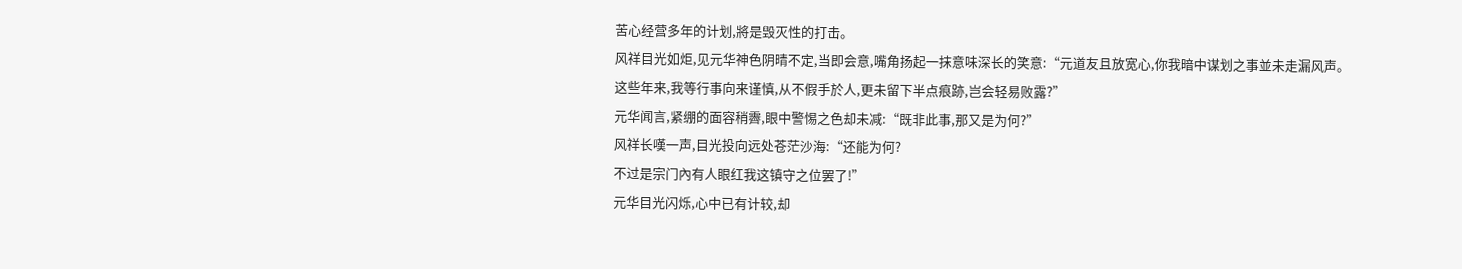苦心经营多年的计划,將是毁灭性的打击。
风祥目光如炬,见元华神色阴晴不定,当即会意,嘴角扬起一抹意味深长的笑意:“元道友且放宽心,你我暗中谋划之事並未走漏风声。
这些年来,我等行事向来谨慎,从不假手於人,更未留下半点痕跡,岂会轻易败露?”
元华闻言,紧绷的面容稍霽,眼中警惕之色却未减:“既非此事,那又是为何?”
风祥长嘆一声,目光投向远处苍茫沙海:“还能为何?
不过是宗门內有人眼红我这镇守之位罢了!”
元华目光闪烁,心中已有计较,却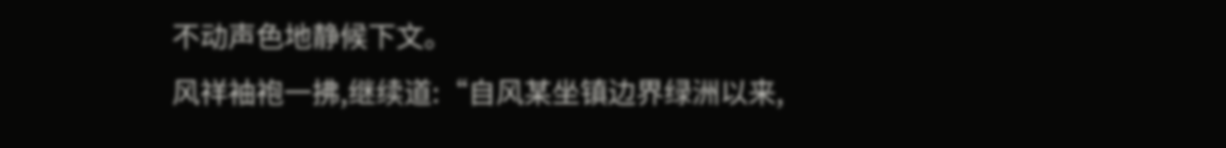不动声色地静候下文。
风祥袖袍一拂,继续道:“自风某坐镇边界绿洲以来,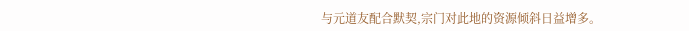与元道友配合默契,宗门对此地的资源倾斜日益增多。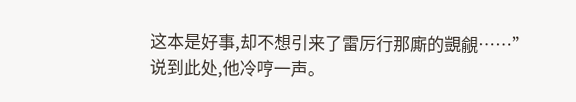这本是好事,却不想引来了雷厉行那廝的覬覦……”
说到此处,他冷哼一声。